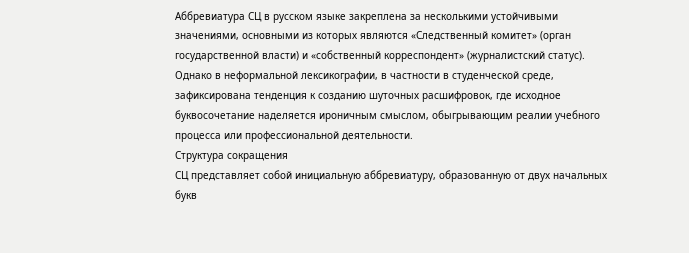Аббревиатура СЦ в русском языке закреплена за несколькими устойчивыми значениями, основными из которых являются «Следственный комитет» (орган государственной власти) и «собственный корреспондент» (журналистский статус). Однако в неформальной лексикографии, в частности в студенческой среде, зафиксирована тенденция к созданию шуточных расшифровок, где исходное буквосочетание наделяется ироничным смыслом, обыгрывающим реалии учебного процесса или профессиональной деятельности.
Структура сокращения
СЦ представляет собой инициальную аббревиатуру, образованную от двух начальных букв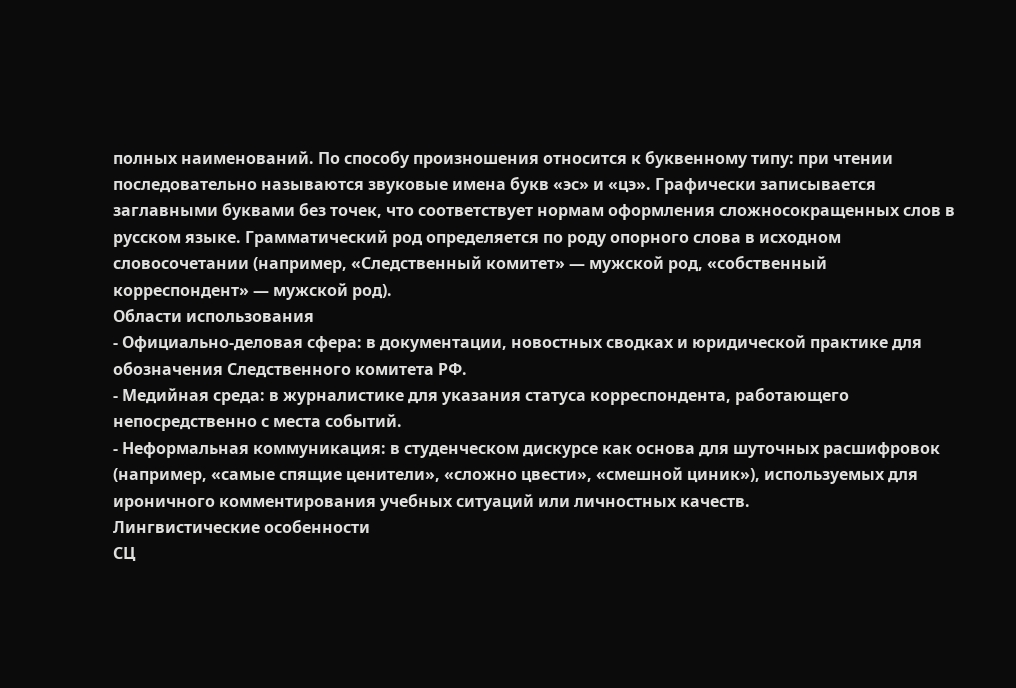полных наименований. По способу произношения относится к буквенному типу: при чтении последовательно называются звуковые имена букв «эс» и «цэ». Графически записывается заглавными буквами без точек, что соответствует нормам оформления сложносокращенных слов в русском языке. Грамматический род определяется по роду опорного слова в исходном словосочетании (например, «Следственный комитет» — мужской род, «собственный корреспондент» — мужской род).
Области использования
- Официально-деловая сфера: в документации, новостных сводках и юридической практике для обозначения Следственного комитета РФ.
- Медийная среда: в журналистике для указания статуса корреспондента, работающего непосредственно с места событий.
- Неформальная коммуникация: в студенческом дискурсе как основа для шуточных расшифровок (например, «самые спящие ценители», «сложно цвести», «смешной циник»), используемых для ироничного комментирования учебных ситуаций или личностных качеств.
Лингвистические особенности
СЦ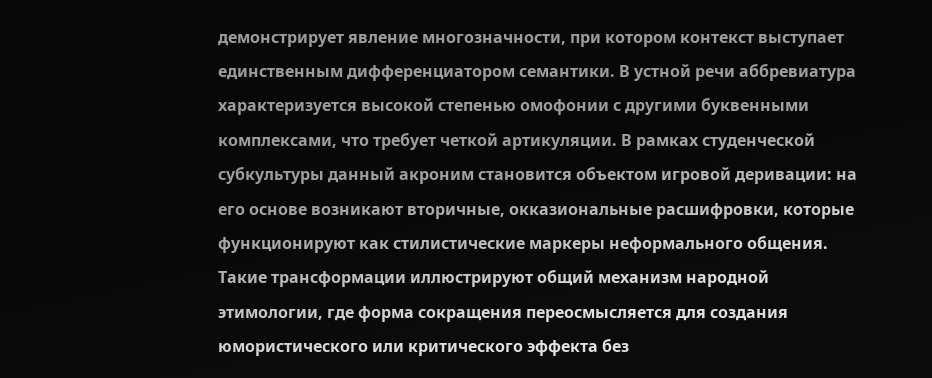демонстрирует явление многозначности, при котором контекст выступает единственным дифференциатором семантики. В устной речи аббревиатура характеризуется высокой степенью омофонии с другими буквенными комплексами, что требует четкой артикуляции. В рамках студенческой субкультуры данный акроним становится объектом игровой деривации: на его основе возникают вторичные, окказиональные расшифровки, которые функционируют как стилистические маркеры неформального общения. Такие трансформации иллюстрируют общий механизм народной этимологии, где форма сокращения переосмысляется для создания юмористического или критического эффекта без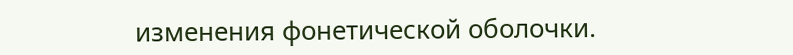изменения фонетической оболочки.